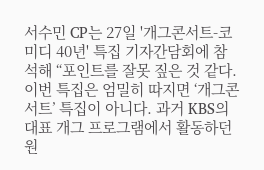서수민 CP는 27일 '개그콘서트-코미디 40년' 특집 기자간담회에 참석해 “포인트를 잘못 짚은 것 같다. 이번 특집은 엄밀히 따지면 ‘개그콘서트’ 특집이 아니다. 과거 KBS의 대표 개그 프로그램에서 활동하던 원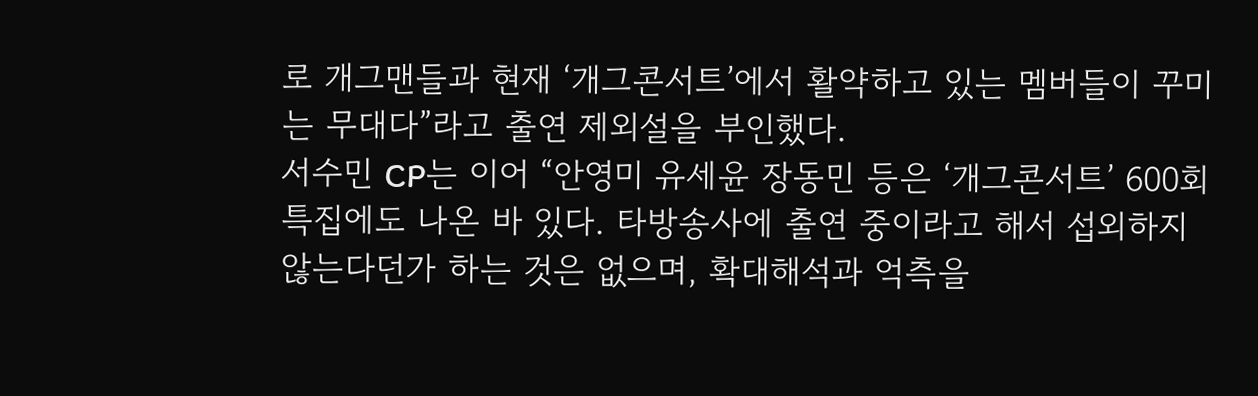로 개그맨들과 현재 ‘개그콘서트’에서 활약하고 있는 멤버들이 꾸미는 무대다”라고 출연 제외설을 부인했다.
서수민 CP는 이어 “안영미 유세윤 장동민 등은 ‘개그콘서트’ 600회 특집에도 나온 바 있다. 타방송사에 출연 중이라고 해서 섭외하지 않는다던가 하는 것은 없으며, 확대해석과 억측을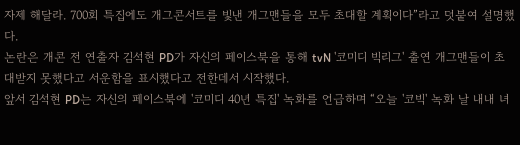자제 해달라. 700회 특집에도 개그콘서트를 빛낸 개그맨들을 모두 초대할 계획이다”라고 덧붙여 설명했다.
논란은 개콘 전 연출자 김석현 PD가 자신의 페이스북을 통해 tvN '코미디 빅리그' 출연 개그맨들이 초대받지 못했다고 서운함을 표시했다고 전한데서 시작했다.
앞서 김석현 PD는 자신의 페이스북에 '코미디 40년 특집' 녹화를 언급하며 “오늘 '코빅' 녹화 날 내내 녀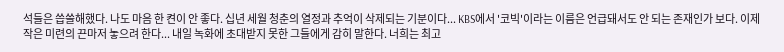석들은 씁쓸해했다. 나도 마음 한 켠이 안 좋다. 십년 세월 청춘의 열정과 추억이 삭제되는 기분이다... KBS에서 '코빅'이라는 이름은 언급돼서도 안 되는 존재인가 보다. 이제 작은 미련의 끈마저 놓으려 한다... 내일 녹화에 초대받지 못한 그들에게 감히 말한다. 너희는 최고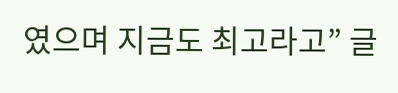였으며 지금도 최고라고” 글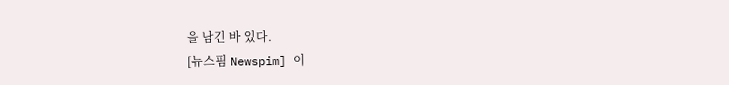을 남긴 바 있다.
[뉴스핌 Newspim] 이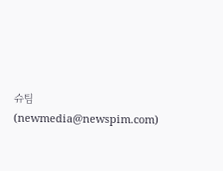슈팀 (newmedia@newspim.com)